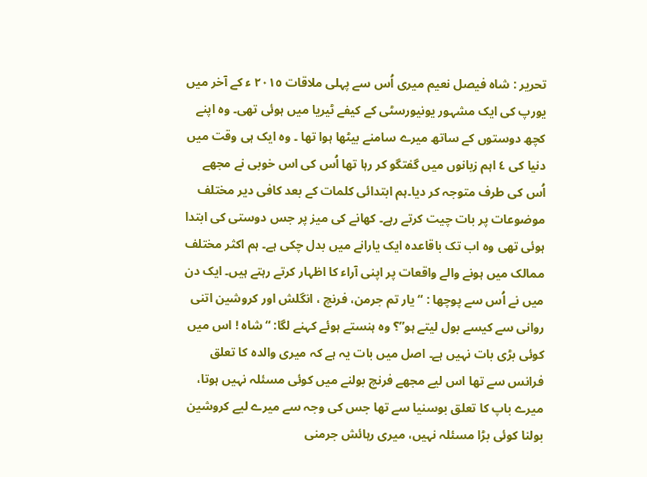تحریر : شاہ فیصل نعیم میری اُس سے پہلی ملاقات ٢٠١٥ ء کے آخر میں یورپ کی ایک مشہور یونیورسٹی کے کیفے ٹیریا میں ہوئی تھی۔ وہ اپنے کچھ دوستوں کے ساتھ میرے سامنے بیٹھا ہوا تھا ۔ وہ ایک ہی وقت میں دنیا کی ٤ اہم زبانوں میں گفتگو کر رہا تھا اُس کی اس خوبی نے مجھے اُس کی طرف متوجہ کر دیا۔ہم ابتدائی کلمات کے بعد کافی دیر مختلف موضوعات پر بات چیت کرتے رہے۔ کھانے کی میز پر جس دوستی کی ابتدا ہوئی تھی وہ اب تک باقاعدہ ایک یارانے میں بدل چکی ہے۔ ہم اکثر مختلف ممالک میں ہونے والے واقعات پر اپنی آراء کا اظہار کرتے رہتے ہیں۔ ایک دن میں نے اُس سے پوچھا : “یار تم جرمن، فرنچ ، انگلش اور کروشین اتنی روانی سے کیسے بول لیتے ہو”؟ وہ ہنستے ہوئے کہنے لگا: “شاہ ! اس میں کوئی بڑی بات نہیں ہے۔ اصل میں بات یہ ہے کہ میری والدہ کا تعلق فرانس سے تھا اس لیے مجھے فرنچ بولنے میں کوئی مسئلہ نہیں ہوتا، میرے باپ کا تعلق بوسنیا سے تھا جس کی وجہ سے میرے لیے کروشین بولنا کوئی بڑا مسئلہ نہیں، میری رہائش جرمنی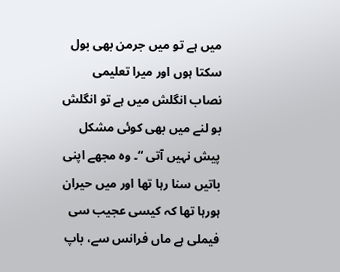میں ہے تو میں جرمن بھی بول سکتا ہوں اور میرا تعلیمی نصاب انگلش میں ہے تو انگلش بو لنے میں بھی کوئی مشکل پیش نہیں آتی “۔ وہ مجھے اپنی باتیں سنا رہا تھا اور میں حیران ہورہا تھا کہ کیسی عجیب سی فیملی ہے ماں فرانس سے، باپ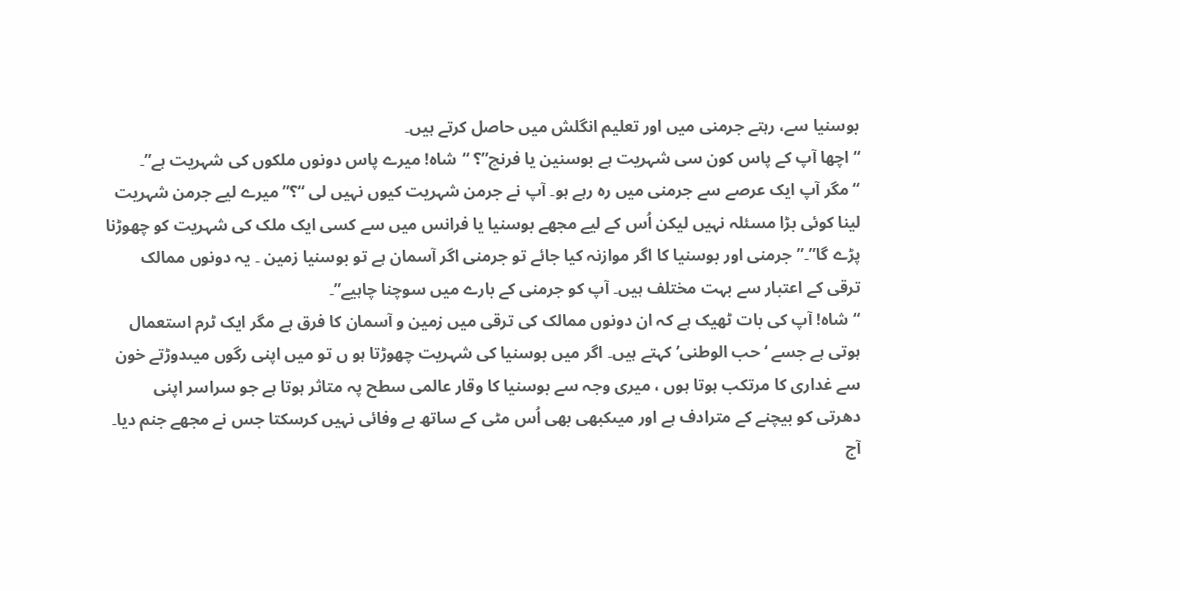بوسنیا سے، رہتے جرمنی میں اور تعلیم انگلش میں حاصل کرتے ہیں۔
“اچھا آپ کے پاس کون سی شہریت ہے بوسنین یا فرنچ”؟ “شاہ! میرے پاس دونوں ملکوں کی شہریت ہے”۔ “مگر آپ ایک عرصے سے جرمنی میں رہ رہے ہو۔ آپ نے جرمن شہریت کیوں نہیں لی “؟”میرے لیے جرمن شہریت لینا کوئی بڑا مسئلہ نہیں لیکن اُس کے لیے مجھے بوسنیا یا فرانس میں سے کسی ایک ملک کی شہریت کو چھوڑنا پڑے گا”۔”جرمنی اور بوسنیا کا اگر موازنہ کیا جائے تو جرمنی اگر آسمان ہے تو بوسنیا زمین ۔ یہ دونوں ممالک ترقی کے اعتبار سے بہت مختلف ہیں۔ آپ کو جرمنی کے بارے میں سوچنا چاہیے”۔
“شاہ! آپ کی بات ٹھیک ہے کہ ان دونوں ممالک کی ترقی میں زمین و آسمان کا فرق ہے مگر ایک ٹرم استعمال ہوتی ہے جسے ‘حب الوطنی’ کہتے ہیں۔ اگر میں بوسنیا کی شہریت چھوڑتا ہو ں تو میں اپنی رگوں میںدوڑتے خون سے غداری کا مرتکب ہوتا ہوں ، میری وجہ سے بوسنیا کا وقار عالمی سطح پہ متاثر ہوتا ہے جو سراسر اپنی دھرتی کو بیچنے کے مترادف ہے اور میںکبھی بھی اُس مٹی کے ساتھ بے وفائی نہیں کرسکتا جس نے مجھے جنم دیا۔ آج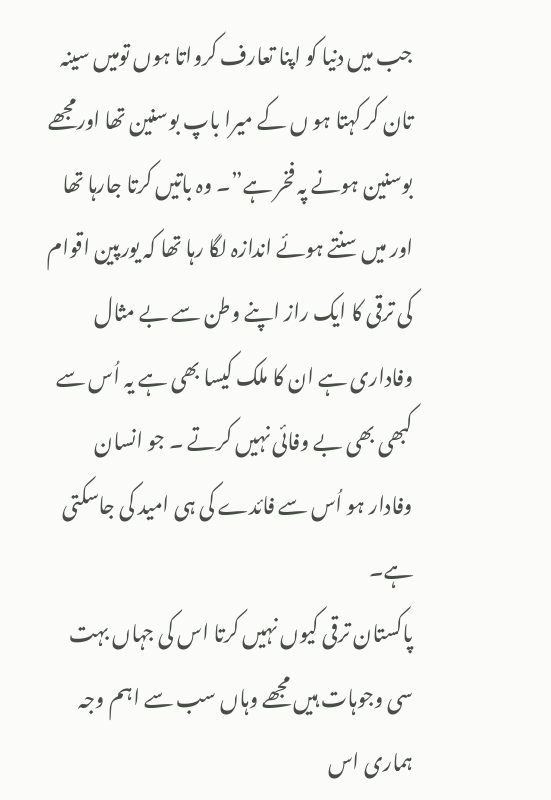جب میں دنیا کو اپنا تعارف کرواتا ہوں تومیں سینہ تان کر کہتا ہو ں کے میرا باپ بوسنین تھا اورمجھے بوسنین ہونے پہ فخر ہے”۔ وہ باتیں کرتا جارہا تھا اور میں سنتے ہوئے اندازہ لگا رہا تھا کہ یورپین اقوام کی ترقی کا ایک راز اپنے وطن سے بے مثال وفاداری ہے ان کا ملک کیسا بھی ہے یہ اُس سے کبھی بھی بے وفائی نہیں کرتے ۔ جو انسان وفادار ہو اُس سے فائدے کی ہی امید کی جاسکتی ہے۔
پاکستان ترقی کیوں نہیں کرتا اس کی جہاں بہت سی وجوہات ہیں مجھے وہاں سب سے اہم وجہ ہماری اس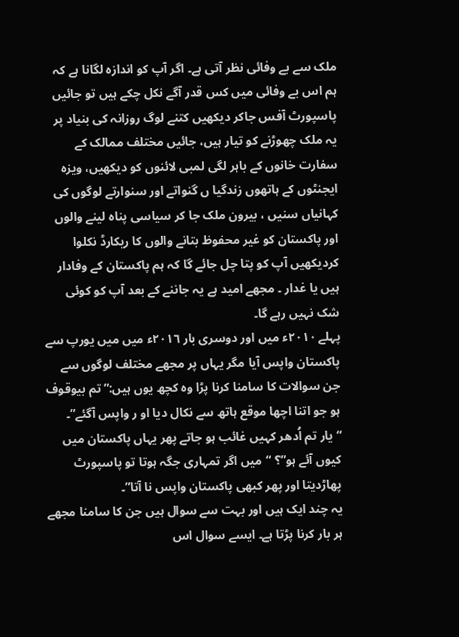ملک سے بے وفائی نظر آتی ہے۔ اگر آپ کو اندازہ لگانا ہے کہ ہم اس بے وفائی میں کس قدر آگے نکل چکے ہیں تو جائیں پاسپورٹ آفس جاکر دیکھیں کتنے لوگ روزانہ کی بنیاد پر یہ ملک چھوڑنے کو تیار ہیں، جائیں مختلف ممالک کے سفارت خانوں کے باہر لگی لمبی لائنوں کو دیکھیں، ویزہ ایجنٹوں کے ہاتھوں زندگیا ں گنواتے اور سنوارتے لوگوں کی کہانیاں سنیں ، بیرون ملک جا کر سیاسی پناہ لینے والوں اور پاکستان کو غیر محفوظ بتانے والوں کا ریکارڈ نکلوا کردیکھیں آپ کو پتا چل جائے گا کہ ہم پاکستان کے وفادار ہیں یا غدار ۔ مجھے امید ہے یہ جاننے کے بعد آپ کو کوئی شک نہیں رہے گا۔
پہلے ٢٠١٠ء میں اور دوسری بار ٢٠١٦ء میں میں یورپ سے پاکستان واپس آیا مگر یہاں پر مجھے مختلف لوگوں سے جن سوالات کا سامنا کرنا پڑا وہ کچھ یوں ہیں:”تم بیوقوف ہو جو اتنا اچھا موقع ہاتھ سے نکال دیا او ر واپس آگئے”۔ “یار تم اُدھر کہیں غائب ہو جاتے پھر یہاں پاکستان میں کیوں آئے ہو”؟ “میں اگر تمہاری جگہ ہوتا تو پاسپورٹ پھاڑدیتا اور پھر کبھی پاکستان واپس نا آتا”۔
یہ چند ایک ہیں اور بہت سے سوال ہیں جن کا سامنا مجھے ہر بار کرنا پڑتا ہے۔ ایسے سوال اس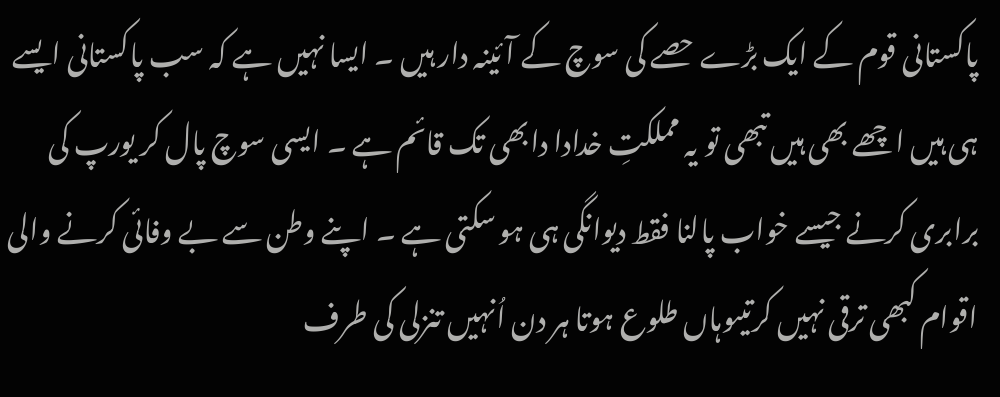پاکستانی قوم کے ایک بڑے حصے کی سوچ کے آئینہ دار ہیں ۔ ایسا نہیں ہے کہ سب پاکستانی ایسے ہی ہیں اچھے بھی ہیں تبھی تو یہ مملکتِ خدادا دابھی تک قائم ہے ۔ ایسی سوچ پال کر یورپ کی برابری کرنے جیسے خواب پالنا فقط دیوانگی ہی ہو سکتی ہے ۔ اپنے وطن سے بے وفائی کرنے والی اقوام کبھی ترقی نہیں کرتیںوہاں طلوع ہوتا ہر دن اُنہیں تنزلی کی طرف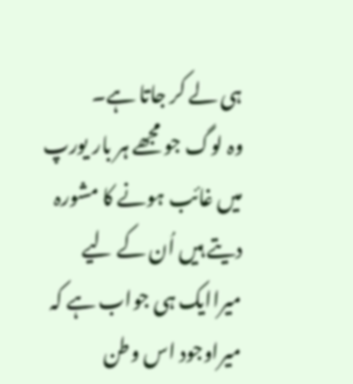ہی لے کر جاتا ہے۔
وہ لوگ جو مجھے ہر بار یورپ میں غائب ہونے کا مشورہ دیتے ہیں اُن کے لیے میراایک ہی جواب ہے کہ میراوجود اس وطن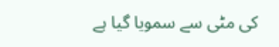کی مٹی سے سمویا گیا ہے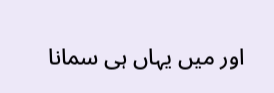اور میں یہاں ہی سمانا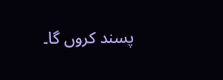پسند کروں گا۔